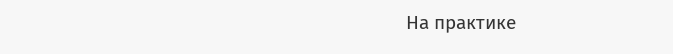На практике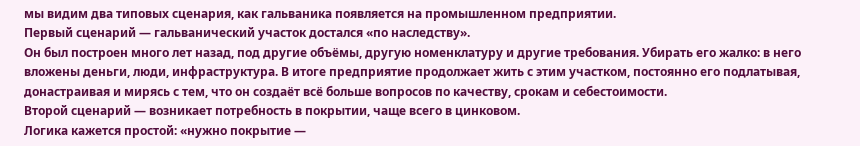мы видим два типовых сценария, как гальваника появляется на промышленном предприятии.
Первый сценарий — гальванический участок достался «по наследству».
Он был построен много лет назад, под другие объёмы, другую номенклатуру и другие требования. Убирать его жалко: в него вложены деньги, люди, инфраструктура. В итоге предприятие продолжает жить с этим участком, постоянно его подлатывая, донастраивая и мирясь с тем, что он создаёт всё больше вопросов по качеству, срокам и себестоимости.
Второй сценарий — возникает потребность в покрытии, чаще всего в цинковом.
Логика кажется простой: «нужно покрытие —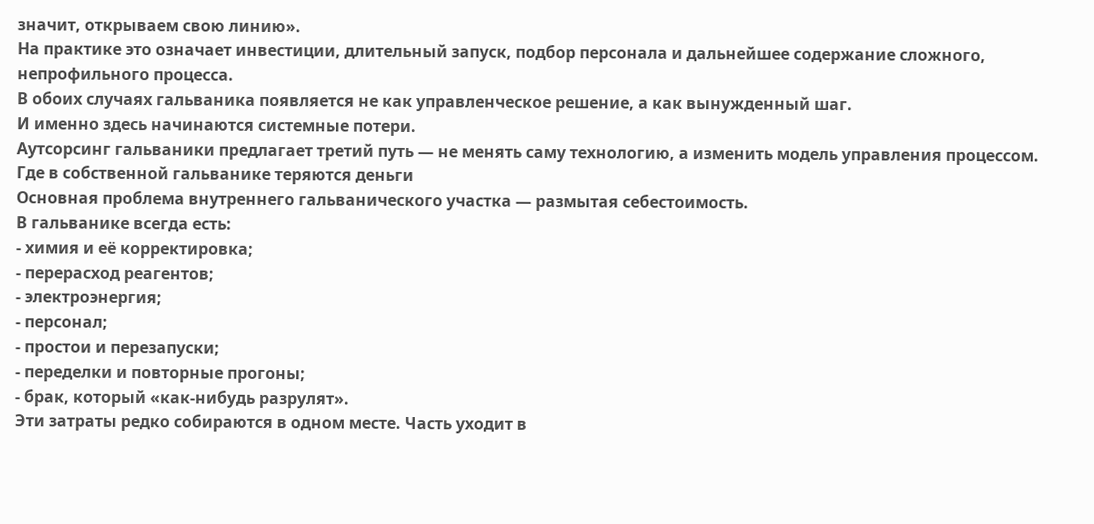значит, открываем свою линию».
На практике это означает инвестиции, длительный запуск, подбор персонала и дальнейшее содержание сложного, непрофильного процесса.
В обоих случаях гальваника появляется не как управленческое решение, а как вынужденный шаг.
И именно здесь начинаются системные потери.
Аутсорсинг гальваники предлагает третий путь — не менять саму технологию, а изменить модель управления процессом.
Где в собственной гальванике теряются деньги
Основная проблема внутреннего гальванического участка — размытая себестоимость.
В гальванике всегда есть:
- химия и её корректировка;
- перерасход реагентов;
- электроэнергия;
- персонал;
- простои и перезапуски;
- переделки и повторные прогоны;
- брак, который «как-нибудь разрулят».
Эти затраты редко собираются в одном месте. Часть уходит в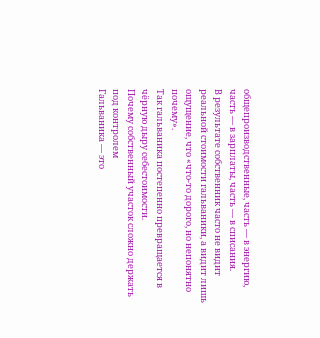общепроизводственные, часть — в энергию, часть — в зарплаты, часть — в списания.
В результате собственник часто не видит реальной стоимости гальваники, а видит лишь ощущение, что «что-то дорого, но непонятно почему».
Так гальваника постепенно превращается в чёрную дыру себестоимости.
Почему собственный участок сложно держать под контролем
Гальваника — это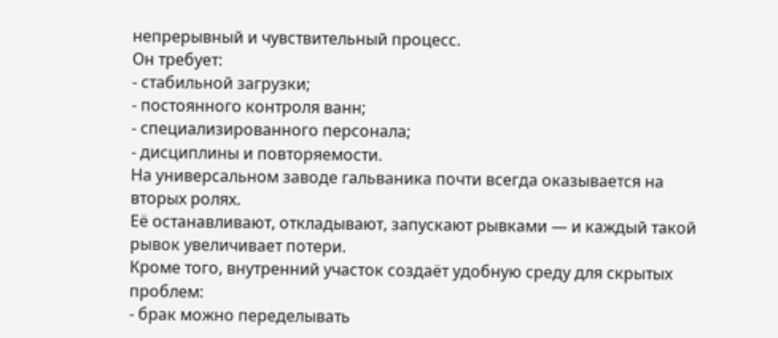непрерывный и чувствительный процесс.
Он требует:
- стабильной загрузки;
- постоянного контроля ванн;
- специализированного персонала;
- дисциплины и повторяемости.
На универсальном заводе гальваника почти всегда оказывается на вторых ролях.
Её останавливают, откладывают, запускают рывками — и каждый такой рывок увеличивает потери.
Кроме того, внутренний участок создаёт удобную среду для скрытых проблем:
- брак можно переделывать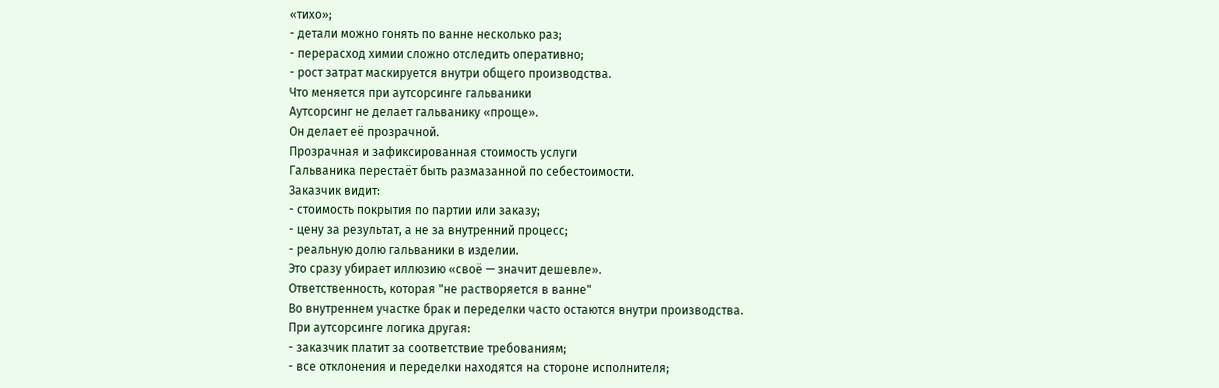«тихо»;
- детали можно гонять по ванне несколько раз;
- перерасход химии сложно отследить оперативно;
- рост затрат маскируется внутри общего производства.
Что меняется при аутсорсинге гальваники
Аутсорсинг не делает гальванику «проще».
Он делает её прозрачной.
Прозрачная и зафиксированная стоимость услуги
Гальваника перестаёт быть размазанной по себестоимости.
Заказчик видит:
- стоимость покрытия по партии или заказу;
- цену за результат, а не за внутренний процесс;
- реальную долю гальваники в изделии.
Это сразу убирает иллюзию «своё — значит дешевле».
Ответственность, которая "не растворяется в ванне"
Во внутреннем участке брак и переделки часто остаются внутри производства.
При аутсорсинге логика другая:
- заказчик платит за соответствие требованиям;
- все отклонения и переделки находятся на стороне исполнителя;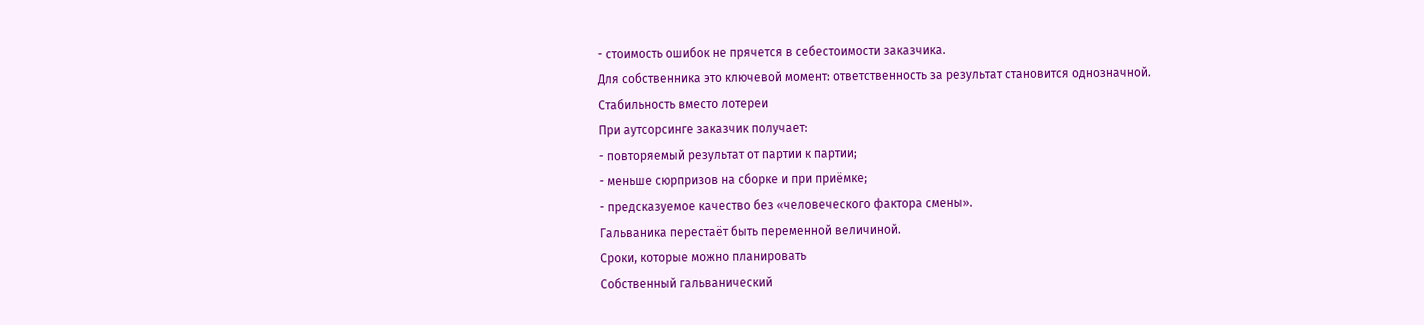- стоимость ошибок не прячется в себестоимости заказчика.
Для собственника это ключевой момент: ответственность за результат становится однозначной.
Стабильность вместо лотереи
При аутсорсинге заказчик получает:
- повторяемый результат от партии к партии;
- меньше сюрпризов на сборке и при приёмке;
- предсказуемое качество без «человеческого фактора смены».
Гальваника перестаёт быть переменной величиной.
Сроки, которые можно планировать
Собственный гальванический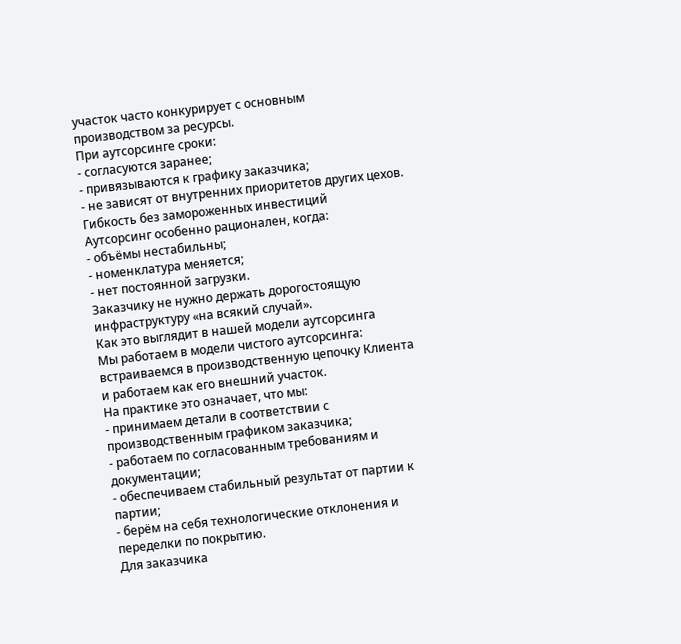участок часто конкурирует с основным производством за ресурсы.
При аутсорсинге сроки:
- согласуются заранее;
- привязываются к графику заказчика;
- не зависят от внутренних приоритетов других цехов.
Гибкость без замороженных инвестиций
Аутсорсинг особенно рационален, когда:
- объёмы нестабильны;
- номенклатура меняется;
- нет постоянной загрузки.
Заказчику не нужно держать дорогостоящую инфраструктуру «на всякий случай».
Как это выглядит в нашей модели аутсорсинга
Мы работаем в модели чистого аутсорсинга: встраиваемся в производственную цепочку Клиента и работаем как его внешний участок.
На практике это означает, что мы:
- принимаем детали в соответствии с производственным графиком заказчика;
- работаем по согласованным требованиям и документации;
- обеспечиваем стабильный результат от партии к партии;
- берём на себя технологические отклонения и переделки по покрытию.
Для заказчика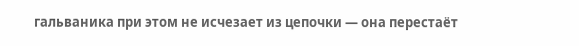гальваника при этом не исчезает из цепочки — она перестаёт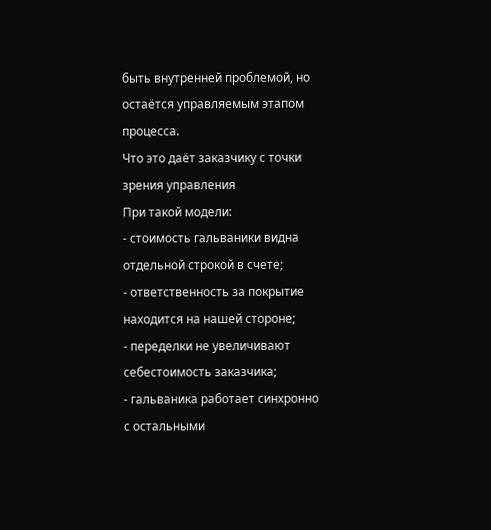быть внутренней проблемой, но остаётся управляемым этапом процесса.
Что это даёт заказчику с точки зрения управления
При такой модели:
- стоимость гальваники видна отдельной строкой в счете;
- ответственность за покрытие находится на нашей стороне;
- переделки не увеличивают себестоимость заказчика;
- гальваника работает синхронно с остальными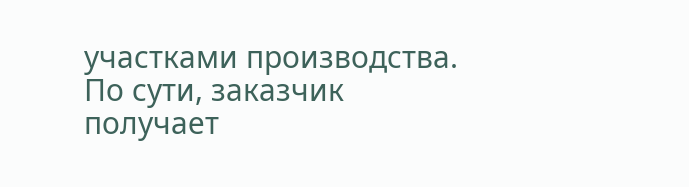участками производства.
По сути, заказчик получает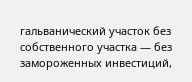гальванический участок без собственного участка — без замороженных инвестиций,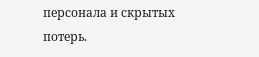персонала и скрытых потерь.